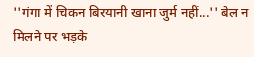''गंगा में चिकन बिरयानी खाना जुर्म नहीं...'' बेल न मिलने पर भड़के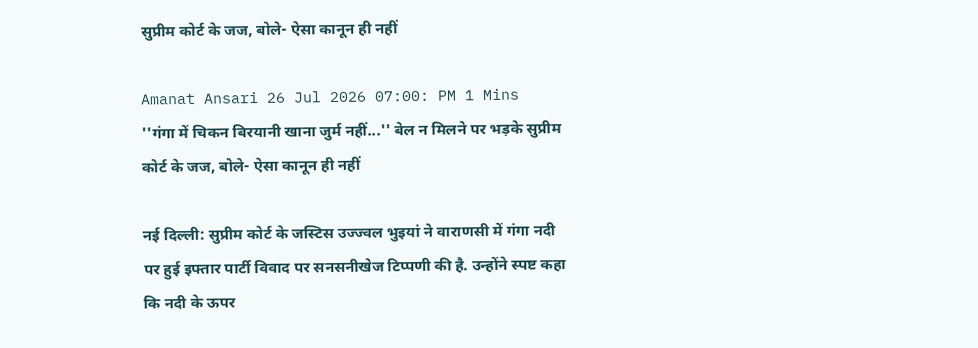सुप्रीम कोर्ट के जज, बोले- ऐसा कानून ही नहीं

Amanat Ansari 26 Jul 2026 07:00: PM 1 Mins
''गंगा में चिकन बिरयानी खाना जुर्म नहीं...'' बेल न मिलने पर भड़के सुप्रीम कोर्ट के जज, बोले- ऐसा कानून ही नहीं

नई दिल्ली: सुप्रीम कोर्ट के जस्टिस उज्ज्वल भुइयां ने वाराणसी में गंगा नदी पर हुई इफ्तार पार्टी विवाद पर सनसनीखेज टिप्पणी की है. उन्होंने स्पष्ट कहा कि नदी के ऊपर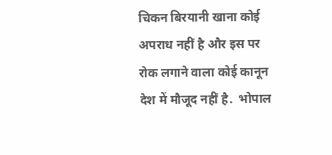चिकन बिरयानी खाना कोई अपराध नहीं है और इस पर रोक लगाने वाला कोई कानून देश में मौजूद नहीं है.  भोपाल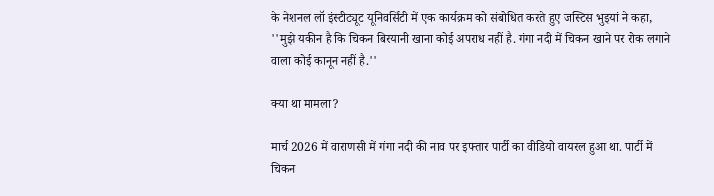के नेशनल लॉ इंस्टीट्यूट यूनिवर्सिटी में एक कार्यक्रम को संबोधित करते हुए जस्टिस भुइयां ने कहा, ''मुझे यकीन है कि चिकन बिरयानी खाना कोई अपराध नहीं है. गंगा नदी में चिकन खाने पर रोक लगाने वाला कोई कानून नहीं है.''

क्या था मामला?

मार्च 2026 में वाराणसी में गंगा नदी की नाव पर इफ्तार पार्टी का वीडियो वायरल हुआ था. पार्टी में चिकन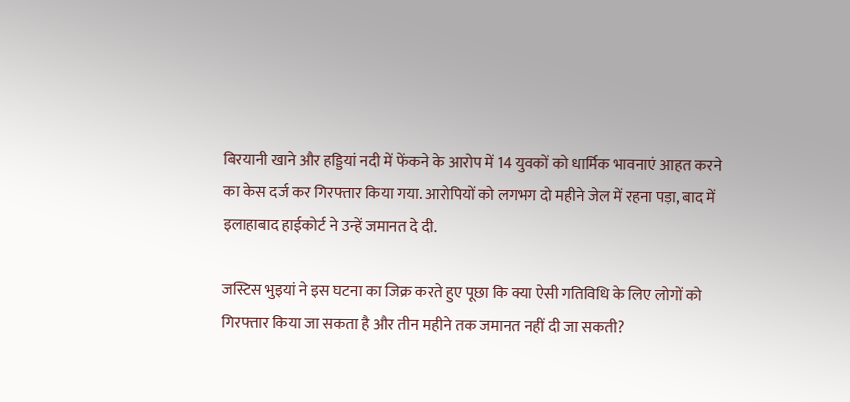बिरयानी खाने और हड्डियां नदी में फेंकने के आरोप में 14 युवकों को धार्मिक भावनाएं आहत करने का केस दर्ज कर गिरफ्तार किया गया. आरोपियों को लगभग दो महीने जेल में रहना पड़ा, बाद में इलाहाबाद हाईकोर्ट ने उन्हें जमानत दे दी.

जस्टिस भुइयां ने इस घटना का जिक्र करते हुए पूछा कि क्या ऐसी गतिविधि के लिए लोगों को गिरफ्तार किया जा सकता है और तीन महीने तक जमानत नहीं दी जा सकती?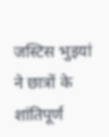जस्टिस भुइयां ने छात्रों के शांतिपूर्ण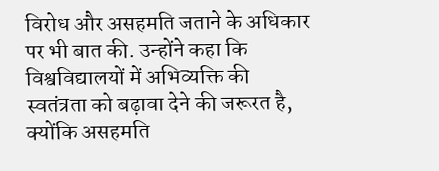विरोध और असहमति जताने के अधिकार पर भी बात की. उन्होंने कहा कि विश्वविद्यालयों में अभिव्यक्ति की स्वतंत्रता को बढ़ावा देने की जरूरत है, क्योंकि असहमति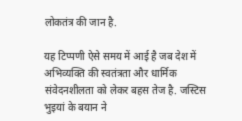लोकतंत्र की जान है.

यह टिप्पणी ऐसे समय में आई है जब देश में अभिव्यक्ति की स्वतंत्रता और धार्मिक संवेदनशीलता को लेकर बहस तेज है. जस्टिस भुइयां के बयान ने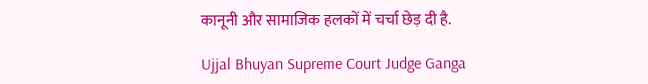कानूनी और सामाजिक हलकों में चर्चा छेड़ दी है.

Ujjal Bhuyan Supreme Court Judge Ganga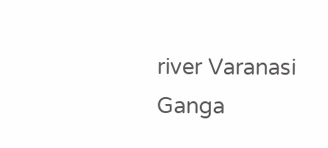river Varanasi Ganga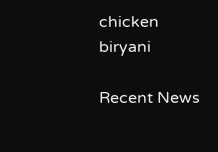chicken biryani

Recent News